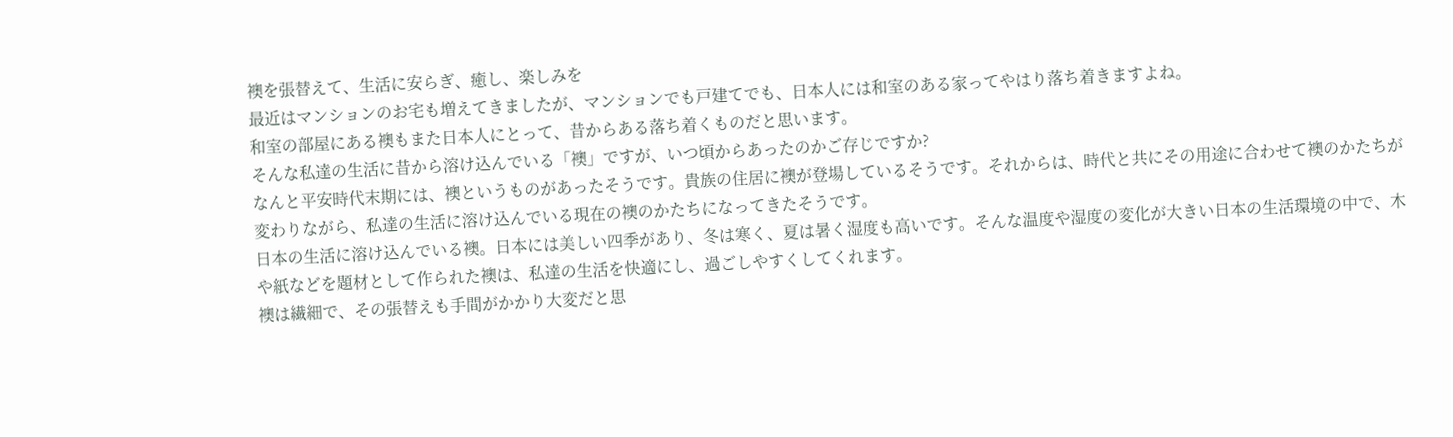襖を張替えて、生活に安らぎ、癒し、楽しみを
最近はマンションのお宅も増えてきましたが、マンションでも戸建てでも、日本人には和室のある家ってやはり落ち着きますよね。
和室の部屋にある襖もまた日本人にとって、昔からある落ち着くものだと思います。
そんな私達の生活に昔から溶け込んでいる「襖」ですが、いつ頃からあったのかご存じですか?
なんと平安時代末期には、襖というものがあったそうです。貴族の住居に襖が登場しているそうです。それからは、時代と共にその用途に合わせて襖のかたちが変わりながら、私達の生活に溶け込んでいる現在の襖のかたちになってきたそうです。
日本の生活に溶け込んでいる襖。日本には美しい四季があり、冬は寒く、夏は暑く湿度も高いです。そんな温度や湿度の変化が大きい日本の生活環境の中で、木や紙などを題材として作られた襖は、私達の生活を快適にし、過ごしやすくしてくれます。
襖は繊細で、その張替えも手間がかかり大変だと思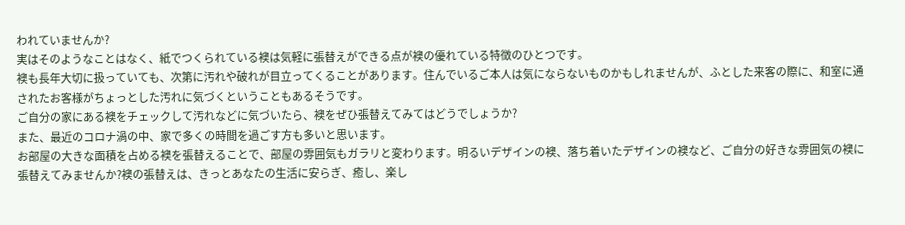われていませんか?
実はそのようなことはなく、紙でつくられている襖は気軽に張替えができる点が襖の優れている特徴のひとつです。
襖も長年大切に扱っていても、次第に汚れや破れが目立ってくることがあります。住んでいるご本人は気にならないものかもしれませんが、ふとした来客の際に、和室に通されたお客様がちょっとした汚れに気づくということもあるそうです。
ご自分の家にある襖をチェックして汚れなどに気づいたら、襖をぜひ張替えてみてはどうでしょうか?
また、最近のコロナ渦の中、家で多くの時間を過ごす方も多いと思います。
お部屋の大きな面積を占める襖を張替えることで、部屋の雰囲気もガラリと変わります。明るいデザインの襖、落ち着いたデザインの襖など、ご自分の好きな雰囲気の襖に張替えてみませんか?襖の張替えは、きっとあなたの生活に安らぎ、癒し、楽し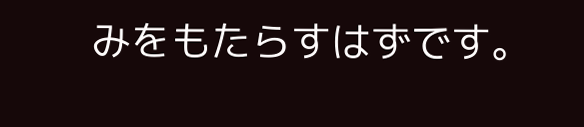みをもたらすはずです。